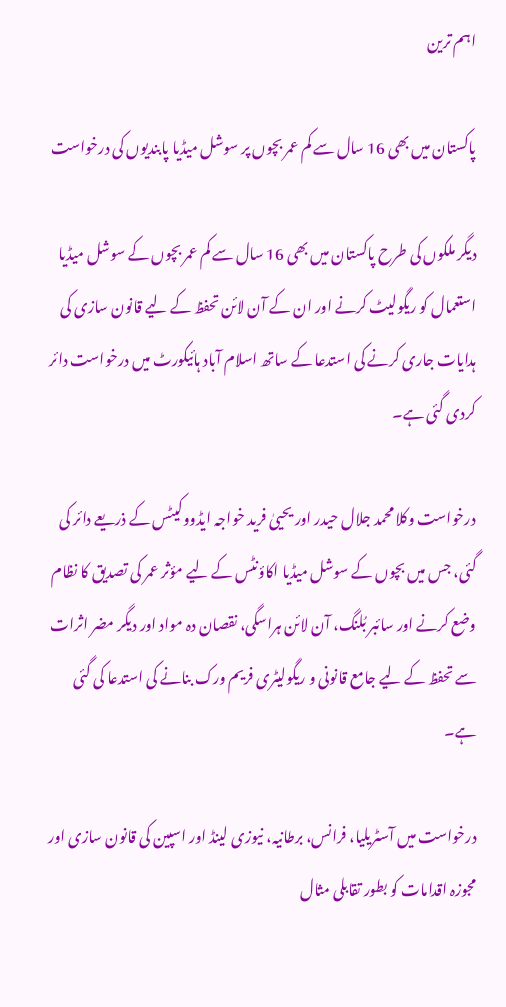اہم ترین

پاکستان میں بھی 16 سال سے کم عمر بچوں پر سوشل میڈیا پابندیوں کی درخواست

دیگر ملکوں کی طرح پاکستان میں بھی 16 سال سے کم عمر بچوں کے سوشل میڈیا استعمال کو ریگولیٹ کرنے اور ان کے آن لائن تحفظ کے لیے قانون سازی کی ہدایات جاری کرنے کی استدعا کے ساتھ اسلام آباد ہائیکورٹ میں درخواست دائر کردی گئی ہے۔

درخواست وکلا محمد جلال حیدر اور یحییٰ فرید خواجہ ایڈووکیٹس کے ذریعے دائر کی گئی، جس میں بچوں کے سوشل میڈیا اکاؤنٹس کے لیے مؤثر عمر کی تصدیق کا نظام وضع کرنے اور سائبر بُلنگ، آن لائن ہراسگی، نقصان دہ مواد اور دیگر مضر اثرات سے تحفظ کے لیے جامع قانونی و ریگولیٹری فریم ورک بنانے کی استدعا کی گئی ہے۔

درخواست میں آسٹریلیا، فرانس، برطانیہ، نیوزی لینڈ اور اسپین کی قانون سازی اور مجوزہ اقدامات کو بطور تقابلی مثال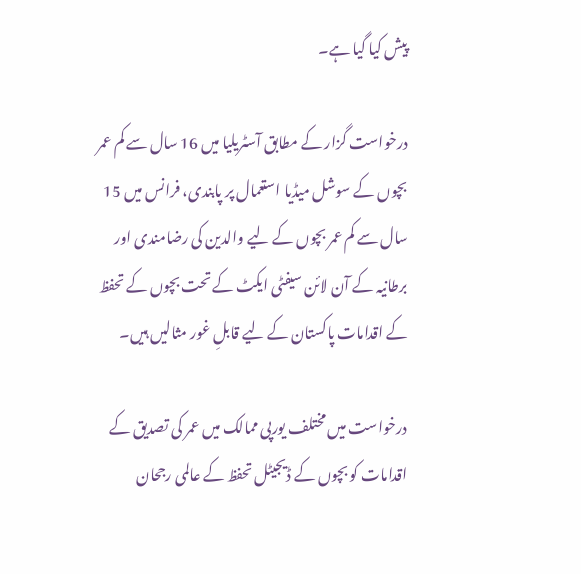پیش کیا گیا ہے۔

درخواست گزار کے مطابق آسٹریلیا میں 16 سال سے کم عمر بچوں کے سوشل میڈیا استعمال پر پابندی، فرانس میں 15 سال سے کم عمر بچوں کے لیے والدین کی رضامندی اور برطانیہ کے آن لائن سیفٹی ایکٹ کے تحت بچوں کے تحفظ کے اقدامات پاکستان کے لیے قابلِ غور مثالیں ہیں۔

درخواست میں مختلف یورپی ممالک میں عمر کی تصدیق کے اقدامات کو بچوں کے ڈیجیٹل تحفظ کے عالمی رجحان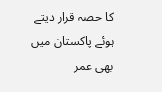کا حصہ قرار دیتے ہوئے پاکستان میں بھی عمر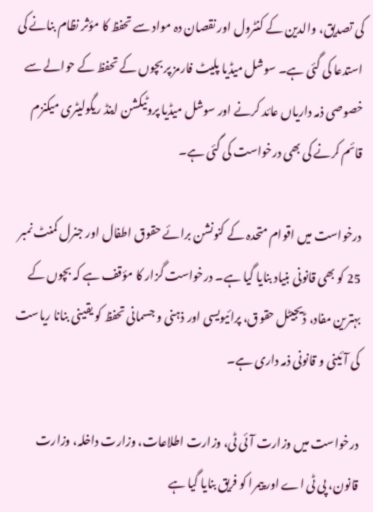کی تصدیق، والدین کے کنٹرول اور نقصان دہ مواد سے تحفظ کا مؤثر نظام بنانے کی استدعا کی گئی ہے۔ سوشل میڈیا پلیٹ فارمز پر بچوں کے تحفظ کے حوالے سے خصوصی ذمہ داریاں عائد کرنے اور سوشل میڈیا پروٹیکشن اینڈ ریگولیٹری میکنزم قائم کرنے کی بھی درخواست کی گئی ہے۔

درخواست میں اقوام متحدہ کے کنونشن برائے حقوق اطفال اور جنرل کمنٹ نمبر 25 کو بھی قانونی بنیاد بنایا گیا ہے۔ درخواست گزار کا مؤقف ہے کہ بچوں کے بہترین مفاد، ڈیجیٹل حقوق، پرائیویسی اور ذہنی و جسمانی تحفظ کو یقینی بنانا ریاست کی آئینی و قانونی ذمہ داری ہے۔

درخواست میں وزارت آئی ٹی، وزارت اطلاعات، وزارت داخلہ، وزارت قانون، پی ٹی اے اور پیمرا کو فریق بنایا گیا ہے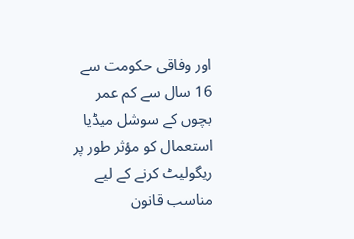اور وفاقی حکومت سے 16 سال سے کم عمر بچوں کے سوشل میڈیا استعمال کو مؤثر طور پر ریگولیٹ کرنے کے لیے مناسب قانون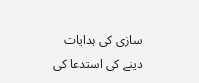سازی کی ہدایات دینے کی استدعا کی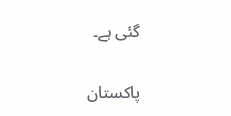گئی ہے۔

پاکستان